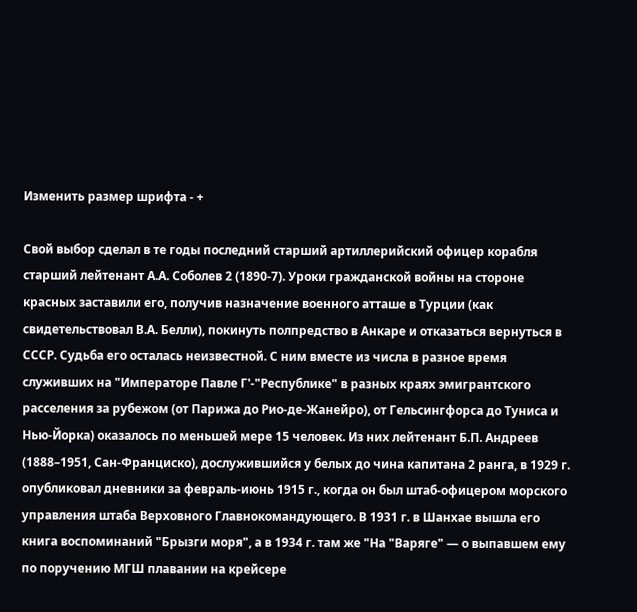Изменить размер шрифта - +

Свой выбор сделал в те годы последний старший артиллерийский офицер корабля старший лейтенант А.А. Соболев 2 (1890-7). Уроки гражданской войны на стороне красных заставили его, получив назначение военного атташе в Турции (как свидетельствовал В.А. Белли), покинуть полпредство в Анкаре и отказаться вернуться в СССР. Судьба его осталась неизвестной. С ним вместе из числа в разное время служивших на "Императоре Павле Г'-"Республике" в разных краях эмигрантского расселения за рубежом (от Парижа до Рио-де-Жанейро), от Гельсингфорса до Туниса и Нью-Йорка) оказалось по меньшей мере 15 человек. Из них лейтенант Б.П. Андреев (1888–1951, Сан-Франциско), дослужившийся у белых до чина капитана 2 ранга, в 1929 г. опубликовал дневники за февраль-июнь 1915 г., когда он был штаб-офицером морского управления штаба Верховного Главнокомандующего. В 1931 г. в Шанхае вышла его книга воспоминаний "Брызги моря", а в 1934 г. там же "На "Варяге" — о выпавшем ему по поручению МГШ плавании на крейсере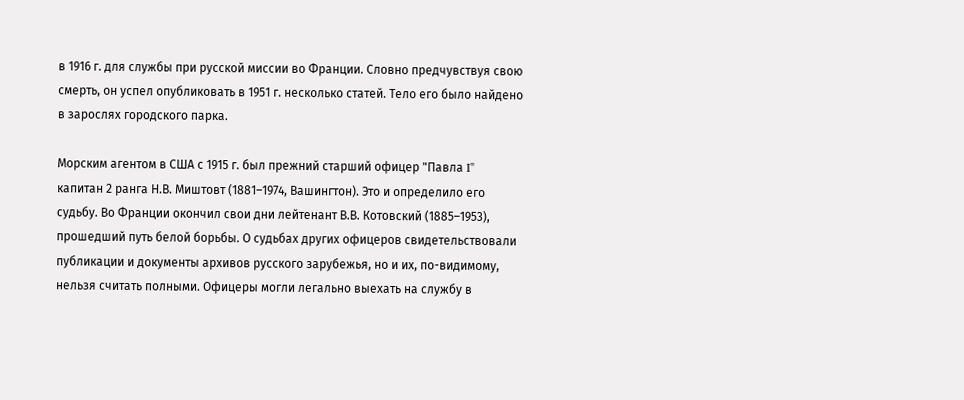в 1916 г. для службы при русской миссии во Франции. Словно предчувствуя свою смерть, он успел опубликовать в 1951 г. несколько статей. Тело его было найдено в зарослях городского парка.

Морским агентом в США с 1915 г. был прежний старший офицер "Павла I" капитан 2 ранга Н.В. Миштовт (1881–1974, Вашингтон). Это и определило его судьбу. Во Франции окончил свои дни лейтенант В.В. Котовский (1885–1953), прошедший путь белой борьбы. О судьбах других офицеров свидетельствовали публикации и документы архивов русского зарубежья, но и их, по-видимому, нельзя считать полными. Офицеры могли легально выехать на службу в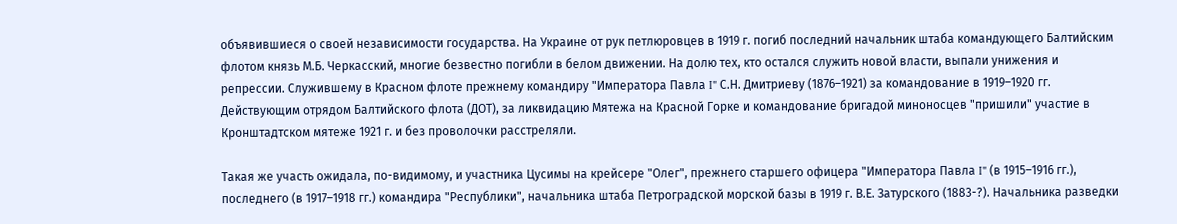объявившиеся о своей независимости государства. На Украине от рук петлюровцев в 1919 г. погиб последний начальник штаба командующего Балтийским флотом князь М.Б. Черкасский, многие безвестно погибли в белом движении. На долю тех, кто остался служить новой власти, выпали унижения и репрессии. Служившему в Красном флоте прежнему командиру "Императора Павла I" С.Н. Дмитриеву (1876–1921) за командование в 1919–1920 гг. Действующим отрядом Балтийского флота (ДОТ), за ликвидацию Мятежа на Красной Горке и командование бригадой миноносцев "пришили" участие в Кронштадтском мятеже 1921 г. и без проволочки расстреляли.

Такая же участь ожидала, по-видимому, и участника Цусимы на крейсере "Олег", прежнего старшего офицера "Императора Павла I" (в 1915–1916 гг.), последнего (в 1917–1918 гг.) командира "Республики", начальника штаба Петроградской морской базы в 1919 г. В.Е. Затурского (1883-?). Начальника разведки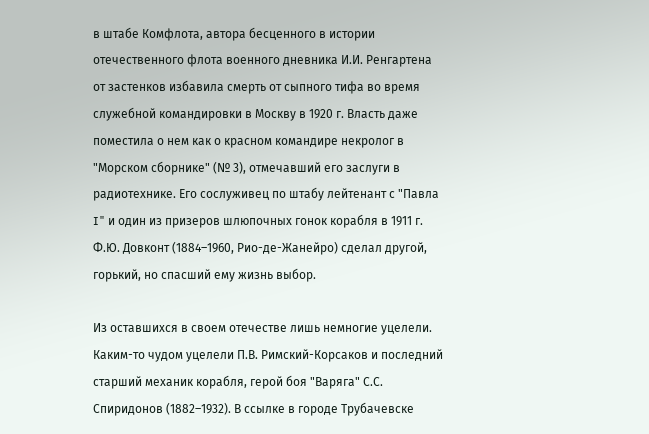в штабе Комфлота, автора бесценного в истории отечественного флота военного дневника И.И. Ренгартена от застенков избавила смерть от сыпного тифа во время служебной командировки в Москву в 1920 г. Власть даже поместила о нем как о красном командире некролог в "Морском сборнике" (№ 3), отмечавший его заслуги в радиотехнике. Его сослуживец по штабу лейтенант с "Павла I" и один из призеров шлюпочных гонок корабля в 1911 г. Ф.Ю. Довконт (1884–1960, Рио-де-Жанейро) сделал другой, горький, но спасший ему жизнь выбор.

Из оставшихся в своем отечестве лишь немногие уцелели. Каким-то чудом уцелели П.В. Римский-Корсаков и последний старший механик корабля, герой боя "Варяга" С.С. Спиридонов (1882–1932). В ссылке в городе Трубачевске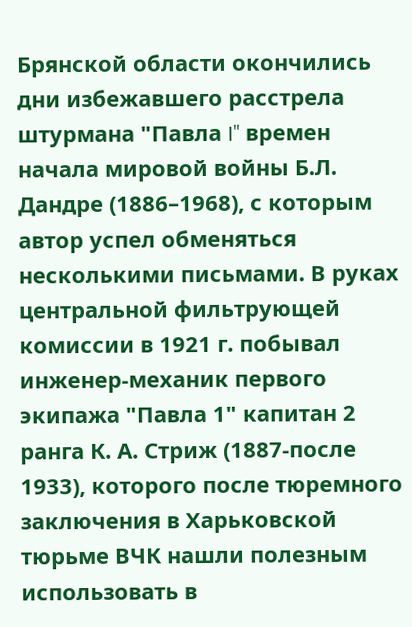Брянской области окончились дни избежавшего расстрела штурмана "Павла I" времен начала мировой войны Б.Л. Дандре (1886–1968), с которым автор успел обменяться несколькими письмами. В руках центральной фильтрующей комиссии в 1921 г. побывал инженер-механик первого экипажа "Павла 1" капитан 2 ранга К. А. Стриж (1887-после 1933), которого после тюремного заключения в Харьковской тюрьме ВЧК нашли полезным использовать в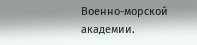Военно-морской академии.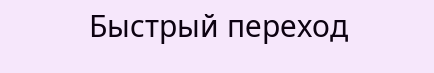Быстрый переход